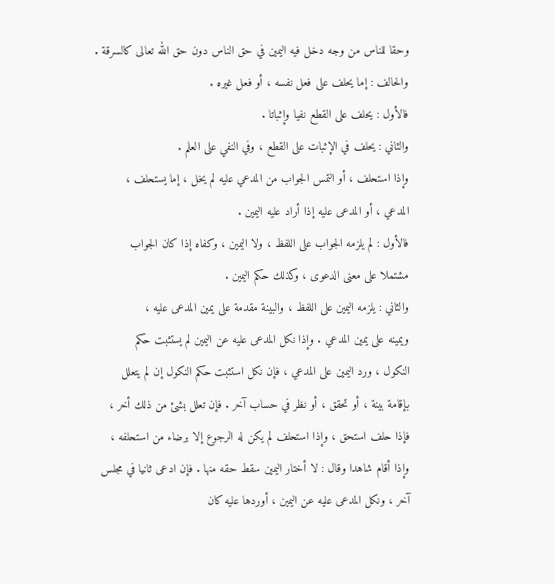وحقا للناس من وجه دخل فيه اليمين في حق الناس دون حق الله تعالى كالسرقة .
والحالف : إما يحلف على فعل نفسه ، أو فعل غيره .
فالأول : يحلف على القطع نفيا وإثباتا .
والثاني : يحلف في الإثبات على القطع ، وفي النفي على العلم .
وإذا استحلف ، أو التمس الجواب من المدعي عليه لم يخل ، إما يستحلف ،
المدعي ، أو المدعى عليه إذا أراد عليه اليمين .
فالأول : لم يلزمه الجواب على اللفظ ، ولا اليمين ، وكفاه إذا كان الجواب
مشتملا على معنى الدعوى ، وكذلك حكم اليمين .
والثاني : يلزمه اليمين على اللفظ ، والبينة مقدمة على يمين المدعى عليه ،
ويمينه على يمين المدعي . وإذا نكل المدعى عليه عن اليمين لم يستثبت حكم
النكول ، ورد اليمين على المدعي ، فإن نكل استثبت حكم النكول إن لم يتعلل
بإقامة بينة ، أو تحقق ، أو نظر في حساب آخر . فإن تعلل بشئ من ذلك أخر ،
فإذا حلف استحق ، وإذا استحلف لم يكن له الرجوع إلا برضاء من استحلفه ،
وإذا أقام شاهدا وقال : لا أختار اليمين سقط حقه منها . فإن ادعى ثانيا في مجلس
آخر ، ونكل المدعى عليه عن اليمين ، أوردها عليه كان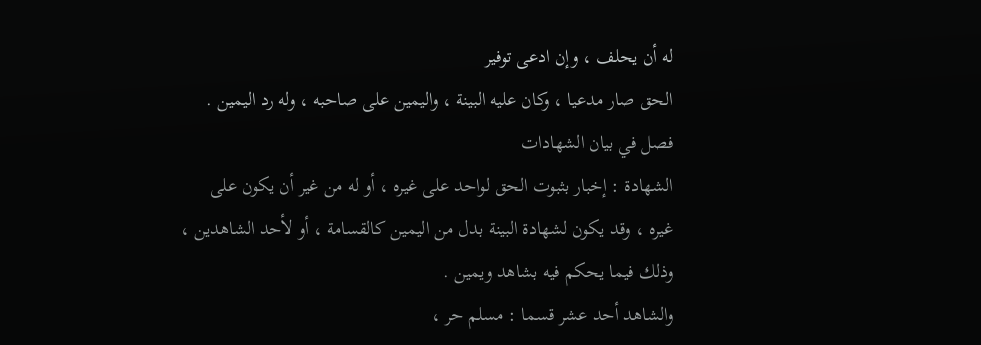له أن يحلف ، وإن ادعى توفير
الحق صار مدعيا ، وكان عليه البينة ، واليمين على صاحبه ، وله رد اليمين .
فصل في بيان الشهادات
الشهادة : إخبار بثبوت الحق لواحد على غيره ، أو له من غير أن يكون على
غيره ، وقد يكون لشهادة البينة بدل من اليمين كالقسامة ، أو لأحد الشاهدين ،
وذلك فيما يحكم فيه بشاهد ويمين .
والشاهد أحد عشر قسما : مسلم حر ،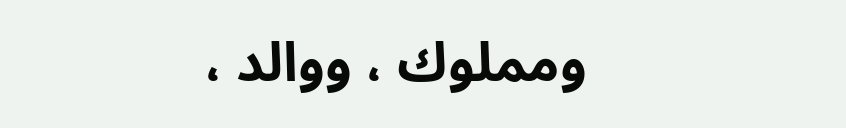ومملوك ، ووالد ،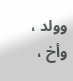وولد ، وأخ ،